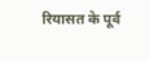रियासत के पूर्व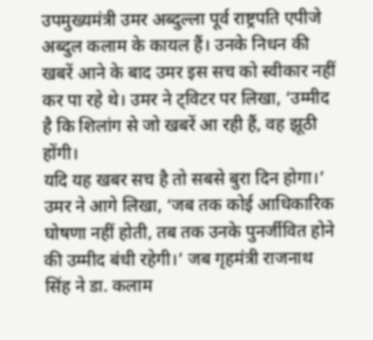उपमुख्यमंत्री उमर अब्दुल्ला पूर्व राष्ट्रपति एपीजे अब्दुल कलाम के कायल हैं। उनके निधन की खबरें आने के बाद उमर इस सच को स्वीकार नहीं कर पा रहे थे। उमर ने ट्विटर पर लिखा, ‘उम्मीद है कि शिलांग से जो खबरें आ रही हैं, वह झूठी होंगी।
यदि यह खबर सच है तो सबसे बुरा दिन होगा।’ उमर ने आगे लिखा, ‘जब तक कोई आधिकारिक घोषणा नहीं होती, तब तक उनके पुनर्जीवित होने की उम्मीद बंधी रहेगी।’ जब गृहमंत्री राजनाथ सिंह ने डा. कलाम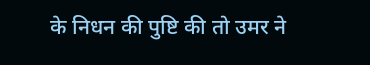के निधन की पुष्टि की तो उमर ने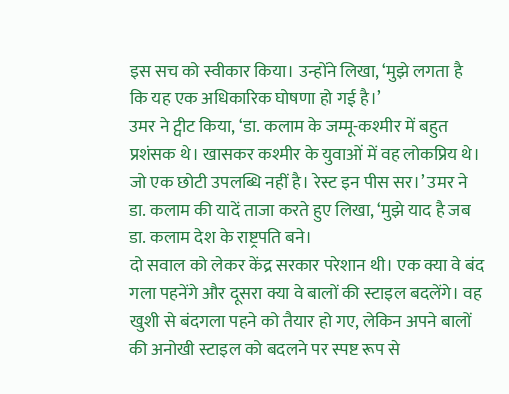इस सच को स्वीकार किया। उन्होंने लिखा, ‘मुझे लगता है कि यह एक अधिकारिक घोषणा हो गई है।’
उमर ने ट्वीट किया, ‘डा. कलाम के जम्मू-कश्मीर में बहुत प्रशंसक थे। खासकर कश्मीर के युवाओं में वह लोकप्रिय थे। जो एक छोटी उपलब्धि नहीं है। रेस्ट इन पीस सर।’ उमर ने डा. कलाम की यादें ताजा करते हुए लिखा, ‘मुझे याद है जब डा. कलाम देश के राष्ट्रपति बने।
दो सवाल को लेकर केंद्र सरकार परेशान थी। एक क्या वे बंद गला पहनेंगे और दूसरा क्या वे बालों की स्टाइल बदलेंगे। वह खुशी से बंदगला पहने को तैयार हो गए, लेकिन अपने बालों की अनोखी स्टाइल को बदलने पर स्पष्ट रूप से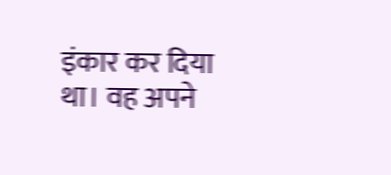इंकार कर दिया था। वह अपने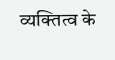व्यक्तित्व के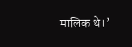मालिक थे।’